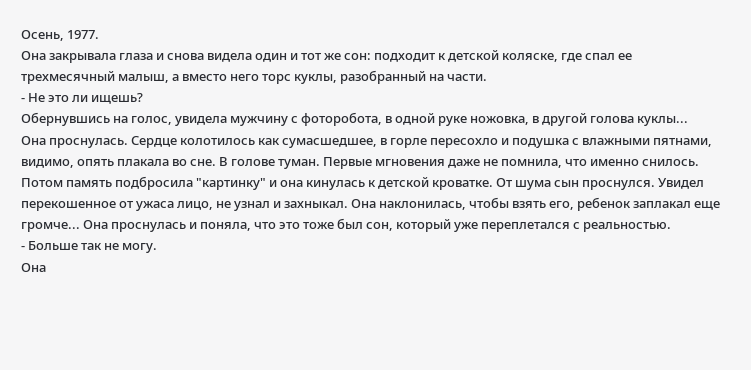Осень, 1977.
Она закрывала глаза и снова видела один и тот же сон: подходит к детской коляске, где спал ее трехмесячный малыш, а вместо него торс куклы, разобранный на части.
- Не это ли ищешь?
Обернувшись на голос, увидела мужчину с фоторобота, в одной руке ножовка, в другой голова куклы...
Она проснулась. Сердце колотилось как сумасшедшее, в горле пересохло и подушка с влажными пятнами, видимо, опять плакала во сне. В голове туман. Первые мгновения даже не помнила, что именно снилось. Потом память подбросила "картинку" и она кинулась к детской кроватке. От шума сын проснулся. Увидел перекошенное от ужаса лицо, не узнал и захныкал. Она наклонилась, чтобы взять его, ребенок заплакал еще громче... Она проснулась и поняла, что это тоже был сон, который уже переплетался с реальностью.
- Больше так не могу.
Она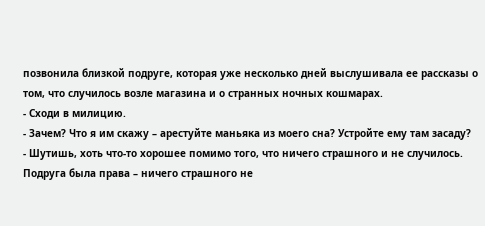позвонила близкой подруге, которая уже несколько дней выслушивала ее рассказы о том, что случилось возле магазина и о странных ночных кошмарах.
- Сходи в милицию.
- Зачем? Что я им скажу – арестуйте маньяка из моего сна? Устройте ему там засаду?
- Шутишь, хоть что-то хорошее помимо того, что ничего страшного и не случилось.
Подруга была права – ничего страшного не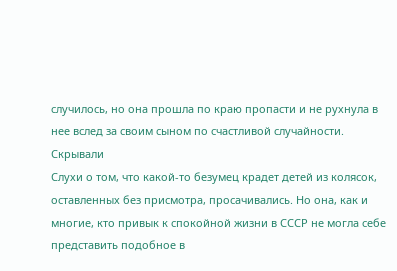случилось, но она прошла по краю пропасти и не рухнула в нее вслед за своим сыном по счастливой случайности.
Скрывали
Слухи о том, что какой-то безумец крадет детей из колясок, оставленных без присмотра, просачивались. Но она, как и многие, кто привык к спокойной жизни в СССР не могла себе представить подобное в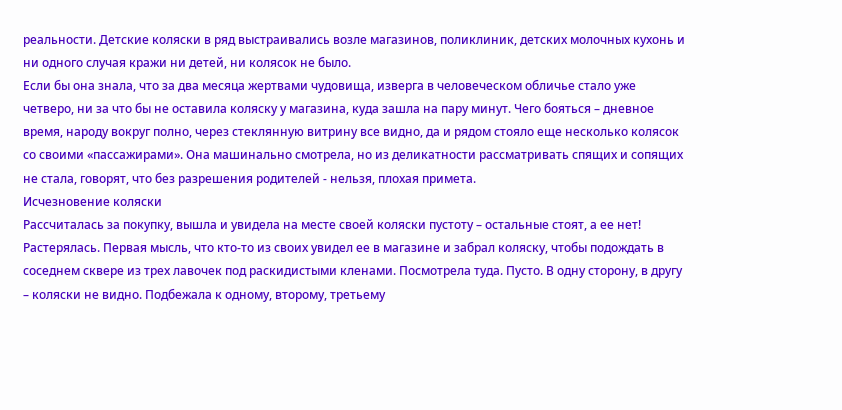реальности. Детские коляски в ряд выстраивались возле магазинов, поликлиник, детских молочных кухонь и ни одного случая кражи ни детей, ни колясок не было.
Если бы она знала, что за два месяца жертвами чудовища, изверга в человеческом обличье стало уже четверо, ни за что бы не оставила коляску у магазина, куда зашла на пару минут. Чего бояться – дневное время, народу вокруг полно, через стеклянную витрину все видно, да и рядом стояло еще несколько колясок со своими «пассажирами». Она машинально смотрела, но из деликатности рассматривать спящих и сопящих не стала, говорят, что без разрешения родителей - нельзя, плохая примета.
Исчезновение коляски
Рассчиталась за покупку, вышла и увидела на месте своей коляски пустоту – остальные стоят, а ее нет! Растерялась. Первая мысль, что кто-то из своих увидел ее в магазине и забрал коляску, чтобы подождать в соседнем сквере из трех лавочек под раскидистыми кленами. Посмотрела туда. Пусто. В одну сторону, в другу – коляски не видно. Подбежала к одному, второму, третьему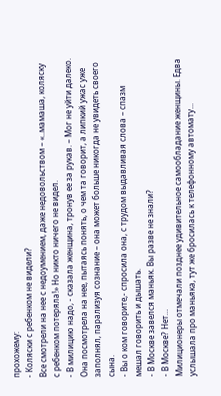прохожему:
- Коляски с ребенком не видели?
Все смотрели на нее с недоумением, даже недовольством – «..мамаша, коляску с ребенком потеряла!» Но никто ничего не видел.
- В милицию надо, - сказала женщина, тронув ее за рукав. – Мог не уйти далеко.
Она посмотрела на нее, пытаясь понять, о чем та говорит, а липкий ужас уже заполнял, парализуя сознание – она может больше никогда не увидеть своего сына.
- Вы о ком говорите,- спросила она, с трудом выдавливая слова – спазм мешал говорить и дышать.
- В Москве завелся маньяк. Вы разве не знали?
- В Москве? Нет…
Милиционеры отмечали позднее удивительное самообладание женщины. Едва услышала про маньяка, тут же бросилась к телефонному автомату...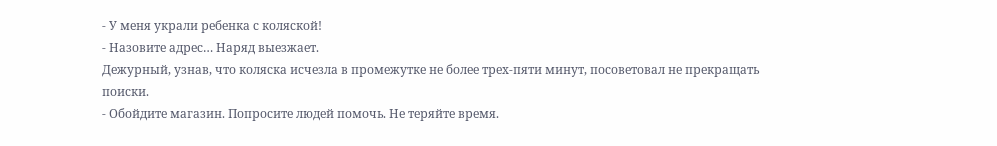- У меня украли ребенка с коляской!
- Назовите адрес… Наряд выезжает.
Дежурный, узнав, что коляска исчезла в промежутке не более трех-пяти минут, посоветовал не прекращать поиски.
- Обойдите магазин. Попросите людей помочь. Не теряйте время.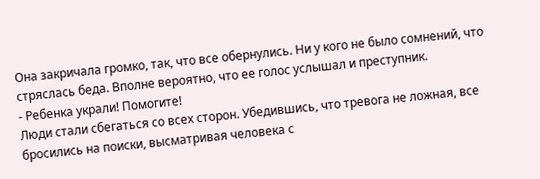Она закричала громко, так, что все обернулись. Ни у кого не было сомнений, что стряслась беда. Вполне вероятно, что ее голос услышал и преступник.
- Ребенка украли! Помогите!
Люди стали сбегаться со всех сторон. Убедившись, что тревога не ложная, все бросились на поиски, высматривая человека с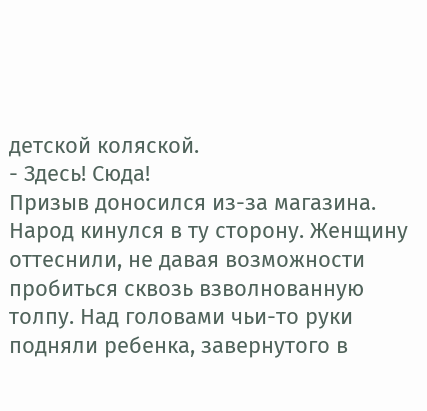детской коляской.
- Здесь! Сюда!
Призыв доносился из-за магазина. Народ кинулся в ту сторону. Женщину оттеснили, не давая возможности пробиться сквозь взволнованную толпу. Над головами чьи-то руки подняли ребенка, завернутого в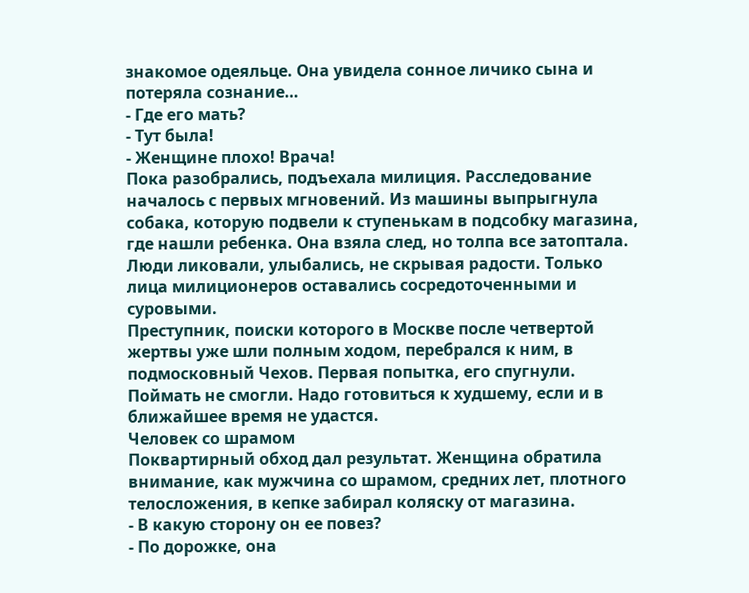знакомое одеяльце. Она увидела сонное личико сына и потеряла сознание…
- Где его мать?
- Тут была!
- Женщине плохо! Врача!
Пока разобрались, подъехала милиция. Расследование началось с первых мгновений. Из машины выпрыгнула собака, которую подвели к ступенькам в подсобку магазина, где нашли ребенка. Она взяла след, но толпа все затоптала. Люди ликовали, улыбались, не скрывая радости. Только лица милиционеров оставались сосредоточенными и суровыми.
Преступник, поиски которого в Москве после четвертой жертвы уже шли полным ходом, перебрался к ним, в подмосковный Чехов. Первая попытка, его спугнули. Поймать не смогли. Надо готовиться к худшему, если и в ближайшее время не удастся.
Человек со шрамом
Поквартирный обход дал результат. Женщина обратила внимание, как мужчина со шрамом, средних лет, плотного телосложения, в кепке забирал коляску от магазина.
- В какую сторону он ее повез?
- По дорожке, она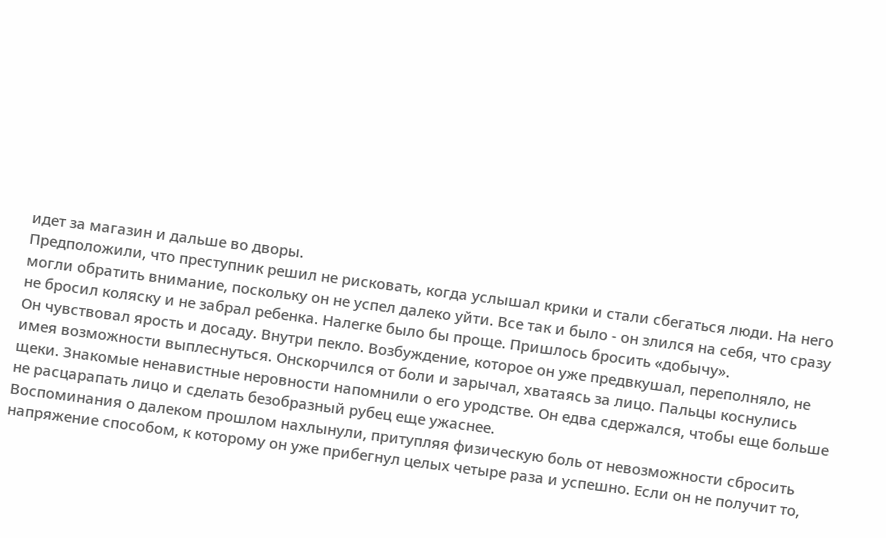идет за магазин и дальше во дворы.
Предположили, что преступник решил не рисковать, когда услышал крики и стали сбегаться люди. На него могли обратить внимание, поскольку он не успел далеко уйти. Все так и было - он злился на себя, что сразу не бросил коляску и не забрал ребенка. Налегке было бы проще. Пришлось бросить «добычу».
Он чувствовал ярость и досаду. Внутри пекло. Возбуждение, которое он уже предвкушал, переполняло, не имея возможности выплеснуться. Онскорчился от боли и зарычал, хватаясь за лицо. Пальцы коснулись щеки. Знакомые ненавистные неровности напомнили о его уродстве. Он едва сдержался, чтобы еще больше не расцарапать лицо и сделать безобразный рубец еще ужаснее.
Воспоминания о далеком прошлом нахлынули, притупляя физическую боль от невозможности сбросить напряжение способом, к которому он уже прибегнул целых четыре раза и успешно. Если он не получит то,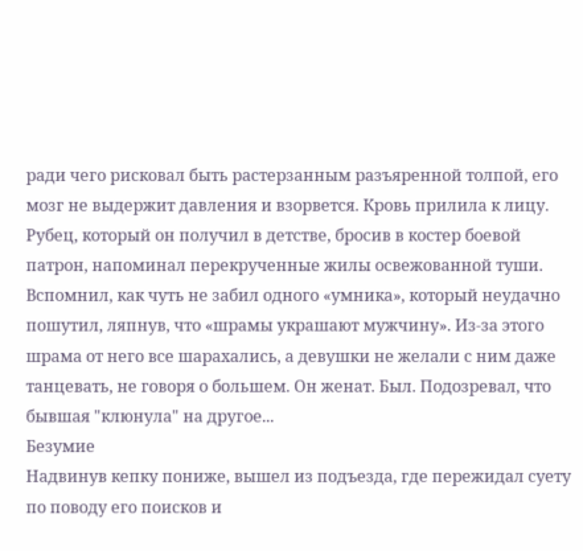ради чего рисковал быть растерзанным разъяренной толпой, его мозг не выдержит давления и взорвется. Кровь прилила к лицу.
Рубец, который он получил в детстве, бросив в костер боевой патрон, напоминал перекрученные жилы освежованной туши. Вспомнил, как чуть не забил одного «умника», который неудачно пошутил, ляпнув, что «шрамы украшают мужчину». Из-за этого шрама от него все шарахались, а девушки не желали с ним даже танцевать, не говоря о большем. Он женат. Был. Подозревал, что бывшая "клюнула" на другое...
Безумие
Надвинув кепку пониже, вышел из подъезда, где пережидал суету по поводу его поисков и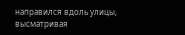направился вдоль улицы, высматривая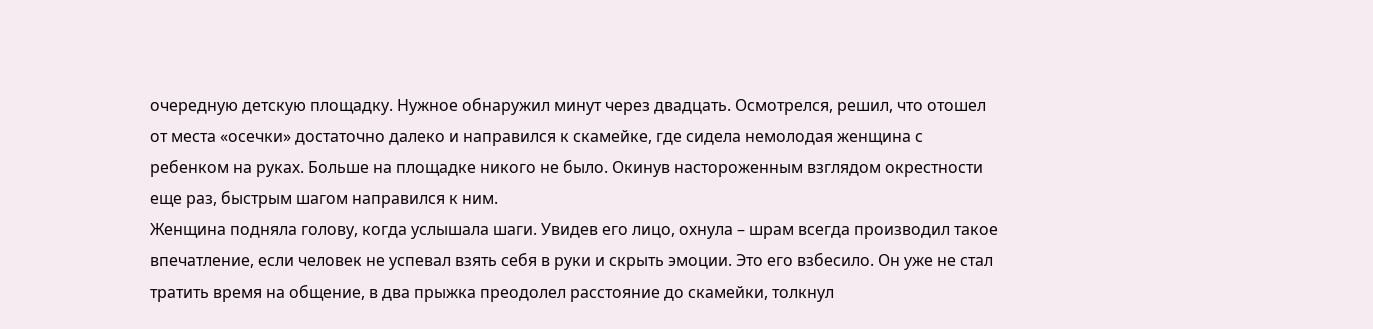очередную детскую площадку. Нужное обнаружил минут через двадцать. Осмотрелся, решил, что отошел от места «осечки» достаточно далеко и направился к скамейке, где сидела немолодая женщина с ребенком на руках. Больше на площадке никого не было. Окинув настороженным взглядом окрестности еще раз, быстрым шагом направился к ним.
Женщина подняла голову, когда услышала шаги. Увидев его лицо, охнула – шрам всегда производил такое впечатление, если человек не успевал взять себя в руки и скрыть эмоции. Это его взбесило. Он уже не стал тратить время на общение, в два прыжка преодолел расстояние до скамейки, толкнул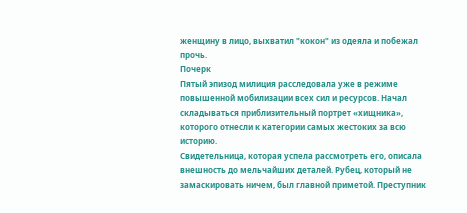женщину в лицо, выхватил "кокон" из одеяла и побежал прочь.
Почерк
Пятый эпизод милиция расследовала уже в режиме повышенной мобилизации всех сил и ресурсов. Начал складываться приблизительный портрет «хищника», которого отнесли к категории самых жестоких за всю историю.
Свидетельница, которая успела рассмотреть его, описала внешность до мельчайших деталей. Рубец, который не замаскировать ничем, был главной приметой. Преступник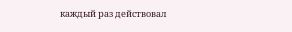каждый раз действовал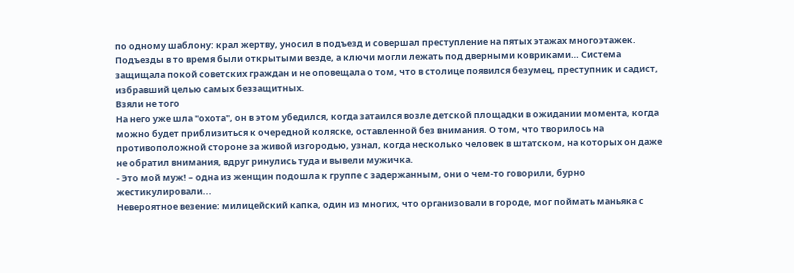по одному шаблону: крал жертву, уносил в подъезд и совершал преступление на пятых этажах многоэтажек. Подъезды в то время были открытыми везде, а ключи могли лежать под дверными ковриками… Система защищала покой советских граждан и не оповещала о том, что в столице появился безумец, преступник и садист, избравший целью самых беззащитных.
Взяли не того
На него уже шла "охота", он в этом убедился, когда затаился возле детской площадки в ожидании момента, когда можно будет приблизиться к очередной коляске, оставленной без внимания. О том, что творилось на противоположной стороне за живой изгородью, узнал, когда несколько человек в штатском, на которых он даже не обратил внимания, вдруг ринулись туда и вывели мужичка.
- Это мой муж! – одна из женщин подошла к группе с задержанным, они о чем-то говорили, бурно жестикулировали...
Невероятное везение: милицейский капка, один из многих, что организовали в городе, мог поймать маньяка с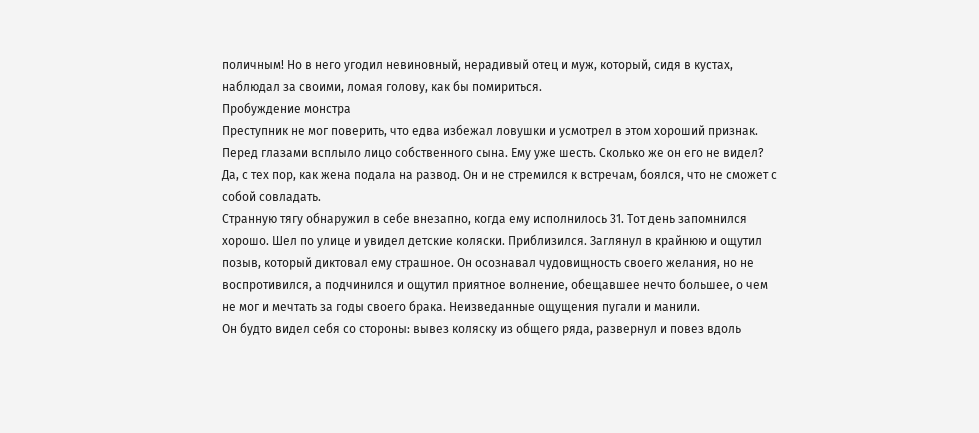поличным! Но в него угодил невиновный, нерадивый отец и муж, который, сидя в кустах, наблюдал за своими, ломая голову, как бы помириться.
Пробуждение монстра
Преступник не мог поверить, что едва избежал ловушки и усмотрел в этом хороший признак. Перед глазами всплыло лицо собственного сына. Ему уже шесть. Сколько же он его не видел? Да, с тех пор, как жена подала на развод. Он и не стремился к встречам, боялся, что не сможет с собой совладать.
Странную тягу обнаружил в себе внезапно, когда ему исполнилось 31. Тот день запомнился хорошо. Шел по улице и увидел детские коляски. Приблизился. Заглянул в крайнюю и ощутил позыв, который диктовал ему страшное. Он осознавал чудовищность своего желания, но не воспротивился, а подчинился и ощутил приятное волнение, обещавшее нечто большее, о чем не мог и мечтать за годы своего брака. Неизведанные ощущения пугали и манили.
Он будто видел себя со стороны: вывез коляску из общего ряда, развернул и повез вдоль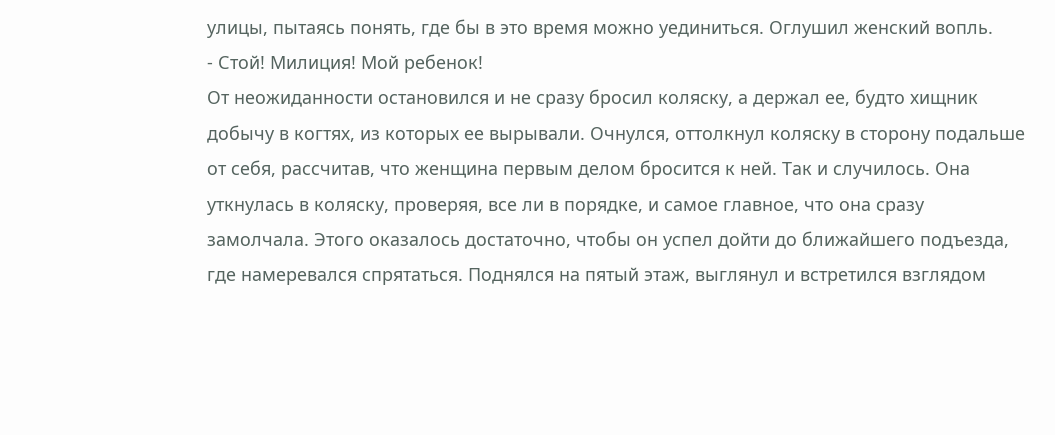улицы, пытаясь понять, где бы в это время можно уединиться. Оглушил женский вопль.
- Стой! Милиция! Мой ребенок!
От неожиданности остановился и не сразу бросил коляску, а держал ее, будто хищник добычу в когтях, из которых ее вырывали. Очнулся, оттолкнул коляску в сторону подальше от себя, рассчитав, что женщина первым делом бросится к ней. Так и случилось. Она уткнулась в коляску, проверяя, все ли в порядке, и самое главное, что она сразу замолчала. Этого оказалось достаточно, чтобы он успел дойти до ближайшего подъезда, где намеревался спрятаться. Поднялся на пятый этаж, выглянул и встретился взглядом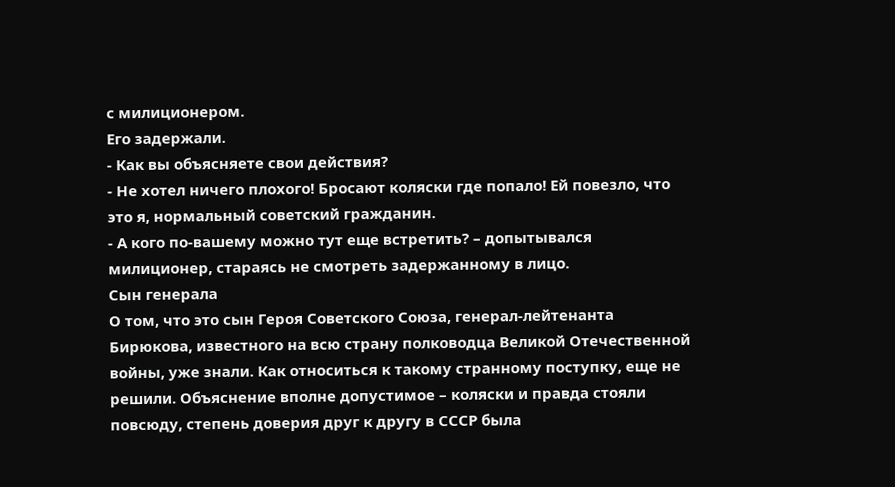с милиционером.
Его задержали.
- Как вы объясняете свои действия?
- Не хотел ничего плохого! Бросают коляски где попало! Ей повезло, что это я, нормальный советский гражданин.
- А кого по-вашему можно тут еще встретить? – допытывался милиционер, стараясь не смотреть задержанному в лицо.
Сын генерала
О том, что это сын Героя Советского Союза, генерал-лейтенанта Бирюкова, известного на всю страну полководца Великой Отечественной войны, уже знали. Как относиться к такому странному поступку, еще не решили. Объяснение вполне допустимое – коляски и правда стояли повсюду, степень доверия друг к другу в СССР была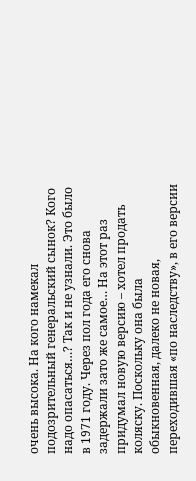очень высока. На кого намекал подозрительный генеральский сынок? Кого надо опасаться…? Так и не узнали. Это было в 1971 году. Через пол года его снова задержали зато же самое… На этот раз придумал новую версию – хотел продать коляску. Поскольку она была обыкновенная, далеко не новая, переходившая «по наследству», в его версии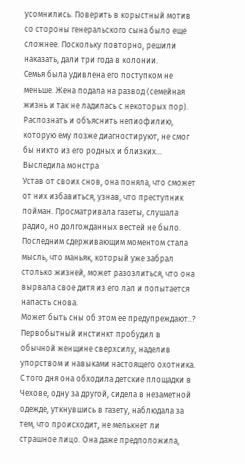усомнились. Поверить в корыстный мотив со стороны генеральского сына было еще сложнее. Поскольку повторно, решили наказать, дали три года в колонии.
Семья была удивлена его поступком не меньше. Жена подала на развод (семейная жизнь и так не ладилась с некоторых пор).
Распознать и объяснить непиофилию, которую ему позже диагностируют, не смог бы никто из его родных и близких...
Выследила монстра
Устав от своих снов, она поняла, что сможет от них избавиться, узнав, что преступник пойман. Просматривала газеты, слушала радио, но долгожданных вестей не было. Последним сдерживающим моментом стала мысль, что маньяк, который уже забрал столько жизней, может разозлиться, что она вырвала свое дитя из его лап и попытается напасть снова.
Может быть сны об этом ее предупреждают..? Первобытный инстинкт пробудил в обычной женщине сверхсилу, наделив упорством и навыками настоящего охотника. С того дня она обходила детские площадки в Чехове, одну за другой, сидела в незаметной одежде, уткнувшись в газету, наблюдала за тем, что происходит, не мелькнет ли страшное лицо. Она даже предположила,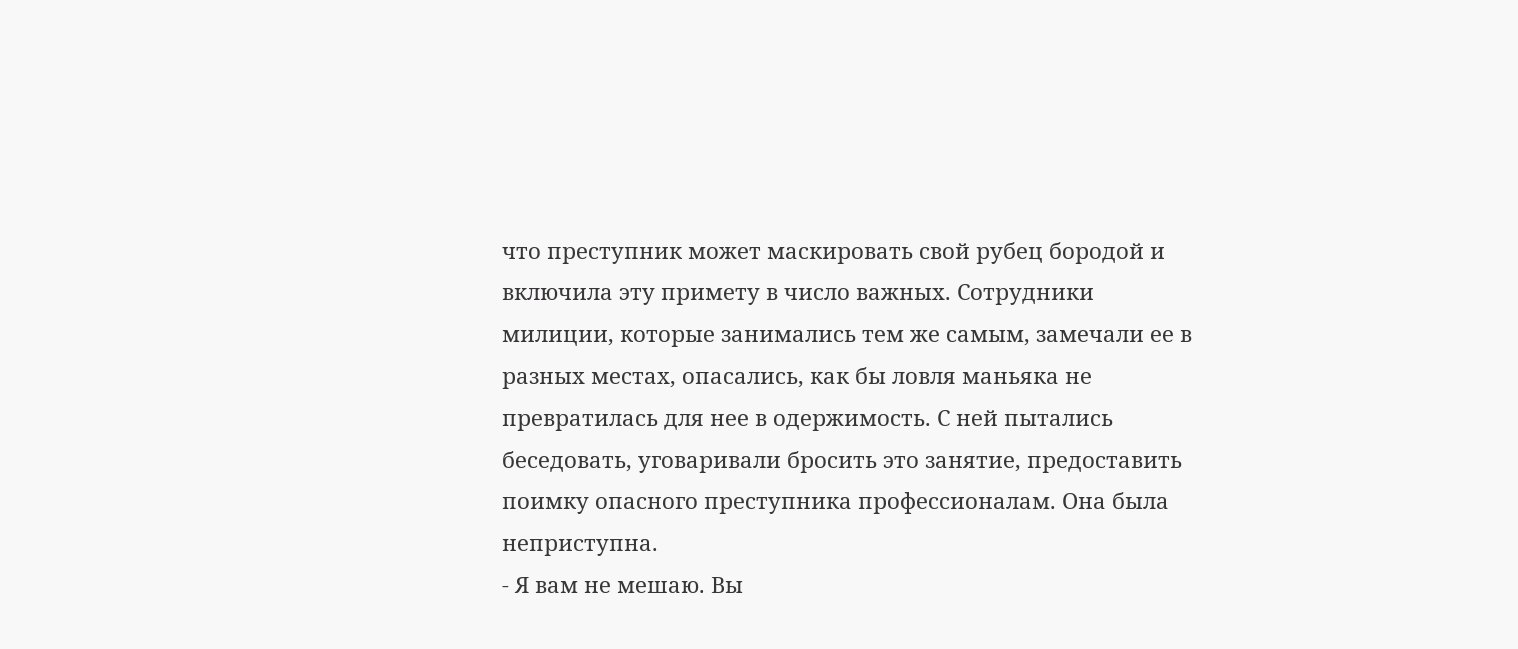что преступник может маскировать свой рубец бородой и включила эту примету в число важных. Сотрудники милиции, которые занимались тем же самым, замечали ее в разных местах, опасались, как бы ловля маньяка не превратилась для нее в одержимость. С ней пытались беседовать, уговаривали бросить это занятие, предоставить поимку опасного преступника профессионалам. Она была неприступна.
- Я вам не мешаю. Вы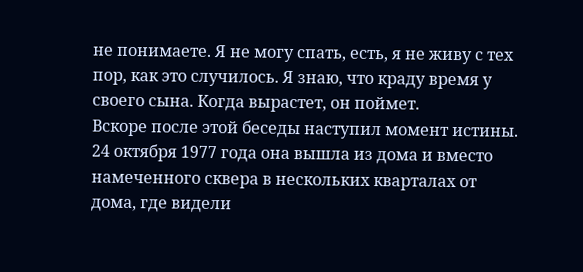не понимаете. Я не могу спать, есть, я не живу с тех пор, как это случилось. Я знаю, что краду время у своего сына. Когда вырастет, он поймет.
Вскоре после этой беседы наступил момент истины.
24 октября 1977 года она вышла из дома и вместо намеченного сквера в нескольких кварталах от дома, где видели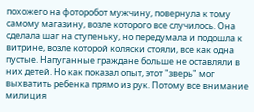похожего на фоторобот мужчину, повернула к тому самому магазину, возле которого все случилось. Она сделала шаг на ступеньку, но передумала и подошла к витрине, возле которой коляски стояли, все как одна пустые. Напуганные граждане больше не оставляли в них детей. Но как показал опыт, этот "зверь" мог выхватить ребенка прямо из рук. Потому все внимание милиция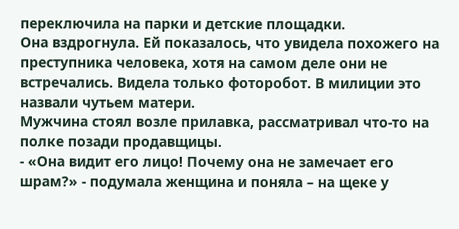переключила на парки и детские площадки.
Она вздрогнула. Ей показалось, что увидела похожего на преступника человека, хотя на самом деле они не встречались. Видела только фоторобот. В милиции это назвали чутьем матери.
Мужчина стоял возле прилавка, рассматривал что-то на полке позади продавщицы.
- «Она видит его лицо! Почему она не замечает его шрам?» - подумала женщина и поняла – на щеке у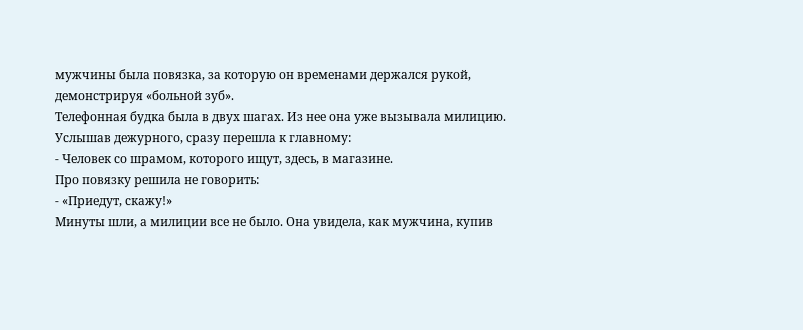мужчины была повязка, за которую он временами держался рукой, демонстрируя «больной зуб».
Телефонная будка была в двух шагах. Из нее она уже вызывала милицию. Услышав дежурного, сразу перешла к главному:
- Человек со шрамом, которого ищут, здесь, в магазине.
Про повязку решила не говорить:
- «Приедут, скажу!»
Минуты шли, а милиции все не было. Она увидела, как мужчина, купив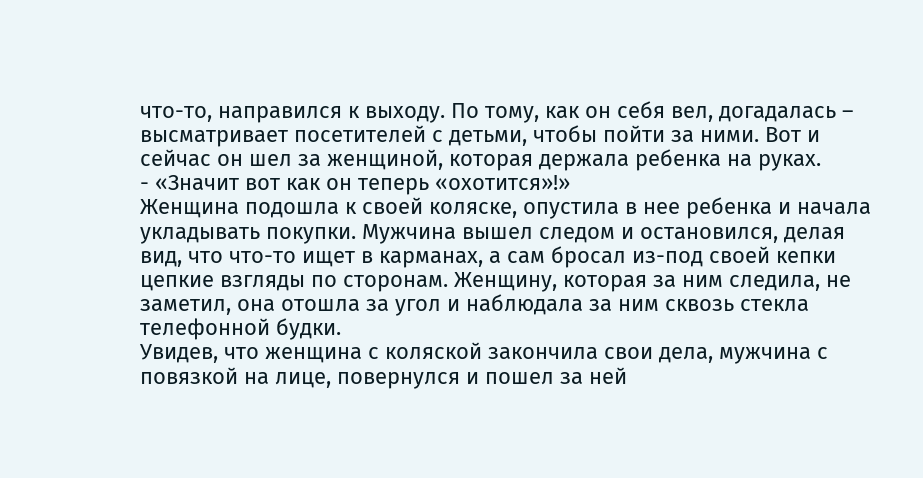что-то, направился к выходу. По тому, как он себя вел, догадалась – высматривает посетителей с детьми, чтобы пойти за ними. Вот и сейчас он шел за женщиной, которая держала ребенка на руках.
- «Значит вот как он теперь «охотится»!»
Женщина подошла к своей коляске, опустила в нее ребенка и начала укладывать покупки. Мужчина вышел следом и остановился, делая вид, что что-то ищет в карманах, а сам бросал из-под своей кепки цепкие взгляды по сторонам. Женщину, которая за ним следила, не заметил, она отошла за угол и наблюдала за ним сквозь стекла телефонной будки.
Увидев, что женщина с коляской закончила свои дела, мужчина с повязкой на лице, повернулся и пошел за ней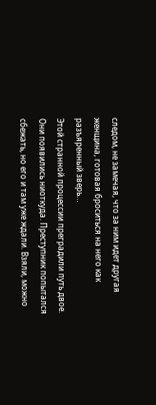следом, не замечая, что за ним идет другая женщина, готовая броситься на него как разъяренный зверь…
Этой странной процессии преградили путь двое. Они появились ниоткуда. Преступник попытался сбежать, но его и там уже ждали. Взяли, можно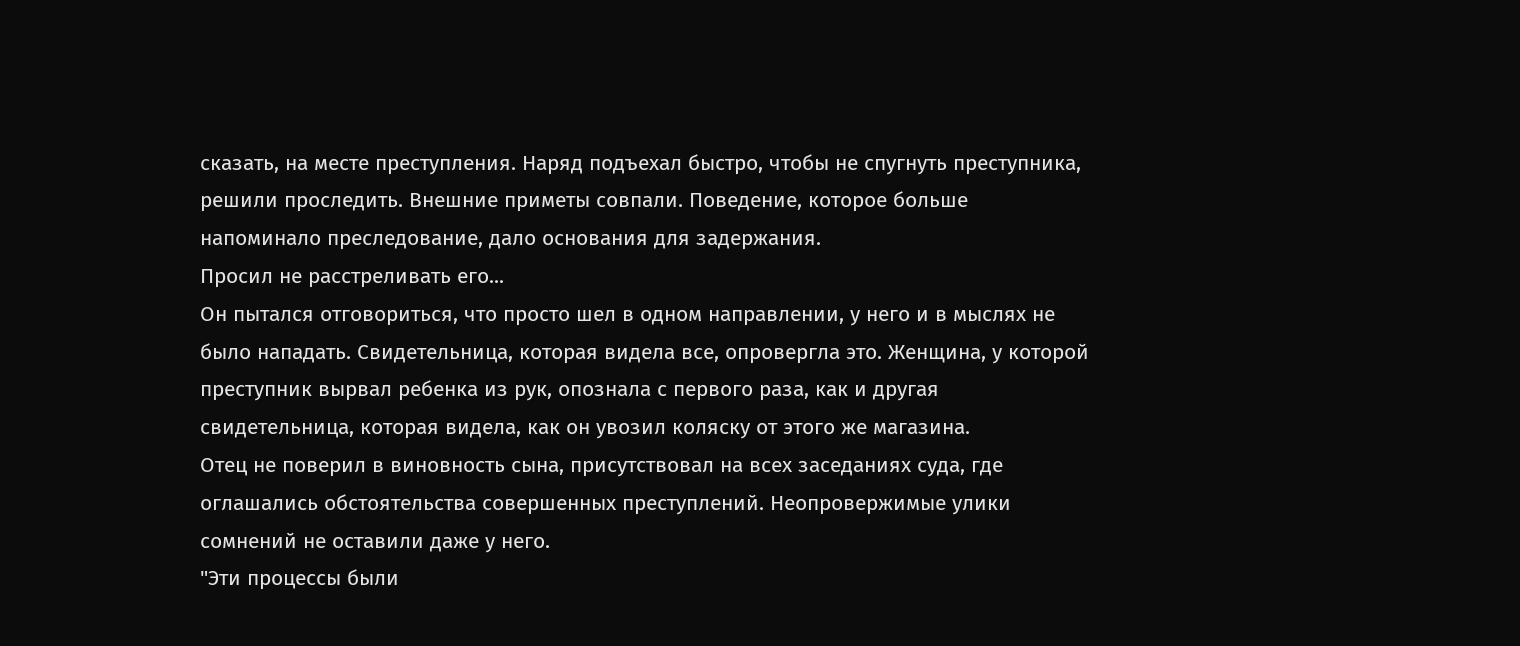сказать, на месте преступления. Наряд подъехал быстро, чтобы не спугнуть преступника, решили проследить. Внешние приметы совпали. Поведение, которое больше напоминало преследование, дало основания для задержания.
Просил не расстреливать его...
Он пытался отговориться, что просто шел в одном направлении, у него и в мыслях не было нападать. Свидетельница, которая видела все, опровергла это. Женщина, у которой преступник вырвал ребенка из рук, опознала с первого раза, как и другая свидетельница, которая видела, как он увозил коляску от этого же магазина.
Отец не поверил в виновность сына, присутствовал на всех заседаниях суда, где оглашались обстоятельства совершенных преступлений. Неопровержимые улики сомнений не оставили даже у него.
"Эти процессы были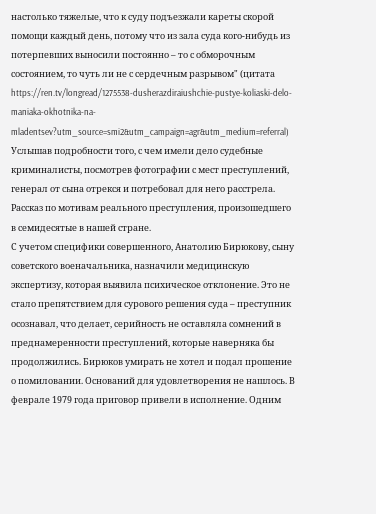настолько тяжелые, что к суду подъезжали кареты скорой помощи каждый день, потому что из зала суда кого-нибудь из потерпевших выносили постоянно – то с обморочным состоянием, то чуть ли не с сердечным разрывом" (цитата https://ren.tv/longread/1275538-dusherazdiraiushchie-pustye-koliaski-delo-maniaka-okhotnika-na-mladentsev?utm_source=smi2&utm_campaign=agr&utm_medium=referral)
Услышав подробности того, с чем имели дело судебные криминалисты, посмотрев фотографии с мест преступлений, генерал от сына отрекся и потребовал для него расстрела.
Рассказ по мотивам реального преступления, произошедшего в семидесятые в нашей стране.
С учетом специфики совершенного, Анатолию Бирюкову, сыну советского военачальника, назначили медицинскую экспертизу, которая выявила психическое отклонение. Это не стало препятствием для сурового решения суда – преступник осознавал, что делает, серийность не оставляла сомнений в преднамеренности преступлений, которые наверняка бы продолжились. Бирюков умирать не хотел и подал прошение о помиловании. Оснований для удовлетворения не нашлось. В феврале 1979 года приговор привели в исполнение. Одним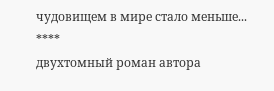чудовищем в мире стало меньше...
****
двухтомный роман автора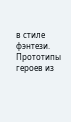в стиле фэнтези. Прототипы героев из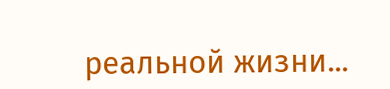реальной жизни...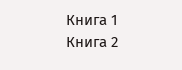Книга 1
Книга 2